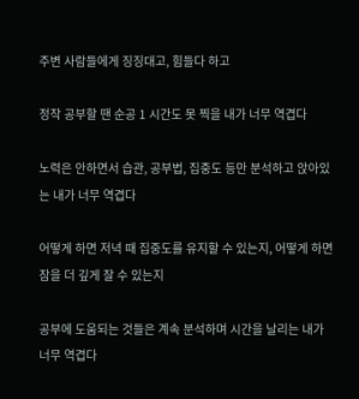주변 사람들에게 징징대고, 힘들다 하고

정작 공부할 땐 순공 1 시간도 못 찍을 내가 너무 역겹다

노력은 안하면서 습관, 공부법, 집중도 등만 분석하고 앉아있는 내가 너무 역겹다

어떻게 하면 저녁 때 집중도를 유지할 수 있는지, 어떻게 하면 잠을 더 깊게 잘 수 있는지

공부에 도움되는 것들은 계속 분석하며 시간을 날리는 내가 너무 역겹다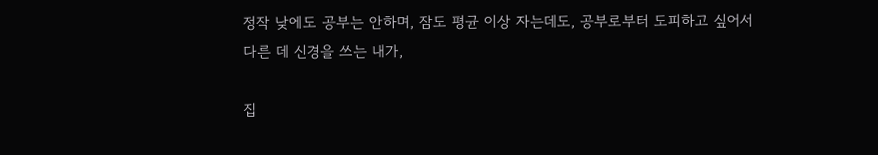정작 낮에도 공부는 안하며, 잠도 평균 이상 자는데도, 공부로부터 도피하고 싶어서 다른 데 신경을 쓰는 내가,

집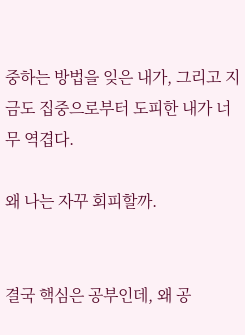중하는 방법을 잊은 내가, 그리고 지금도 집중으로부터 도피한 내가 너무 역겹다.

왜 나는 자꾸 회피할까.


결국 핵심은 공부인데, 왜 공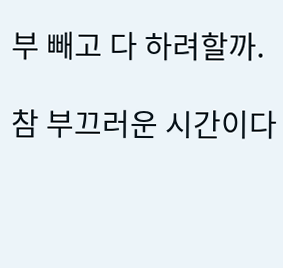부 빼고 다 하려할까.

참 부끄러운 시간이다